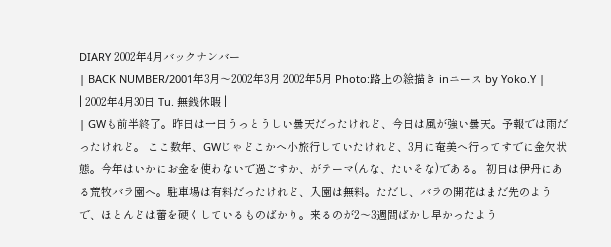DIARY 2002年4月バックナンバー
| BACK NUMBER/2001年3月〜2002年3月 2002年5月 Photo:路上の絵描き inニース by Yoko.Y |
| 2002年4月30日 Tu. 無銭休暇 |
| GWも前半終了。昨日は一日うっとうしい曇天だったけれど、今日は風が強い曇天。予報では雨だったけれど。 ここ数年、GWじゃどこかへ小旅行していたけれど、3月に奄美へ行ってすでに金欠状態。今年はいかにお金を使わないで過ごすか、がテーマ(んな、たいそな)である。 初日は伊丹にある荒牧バラ園へ。駐車場は有料だったけれど、入園は無料。ただし、バラの開花はまだ先のようで、ほとんどは蕾を硬くしているものばかり。来るのが2〜3週間ばかし早かったよう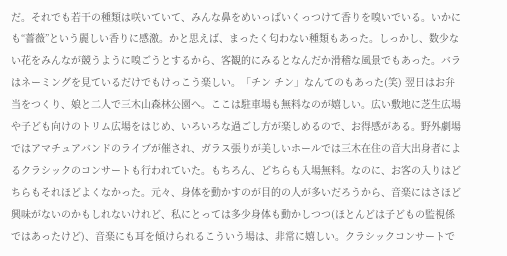だ。それでも若干の種類は咲いていて、みんな鼻をめいっぱいくっつけて香りを嗅いでいる。いかにも“薔薇”という麗しい香りに感激。かと思えば、まったく匂わない種類もあった。しっかし、数少ない花をみんなが競うように嗅ごうとするから、客観的にみるとなんだか滑稽な風景でもあった。バラはネーミングを見ているだけでもけっこう楽しい。「チン チン」なんてのもあった(笑) 翌日はお弁当をつくり、娘と二人で三木山森林公園へ。ここは駐車場も無料なのが嬉しい。広い敷地に芝生広場や子ども向けのトリム広場をはじめ、いろいろな過ごし方が楽しめるので、お得感がある。野外劇場ではアマチュアバンドのライブが催され、ガラス張りが美しいホールでは三木在住の音大出身者によるクラシックのコンサートも行われていた。もちろん、どちらも入場無料。なのに、お客の入りはどちらもそれほどよくなかった。元々、身体を動かすのが目的の人が多いだろうから、音楽にはさほど興味がないのかもしれないけれど、私にとっては多少身体も動かしつつ(ほとんどは子どもの監視係ではあったけど)、音楽にも耳を傾けられるこういう場は、非常に嬉しい。クラシックコンサートで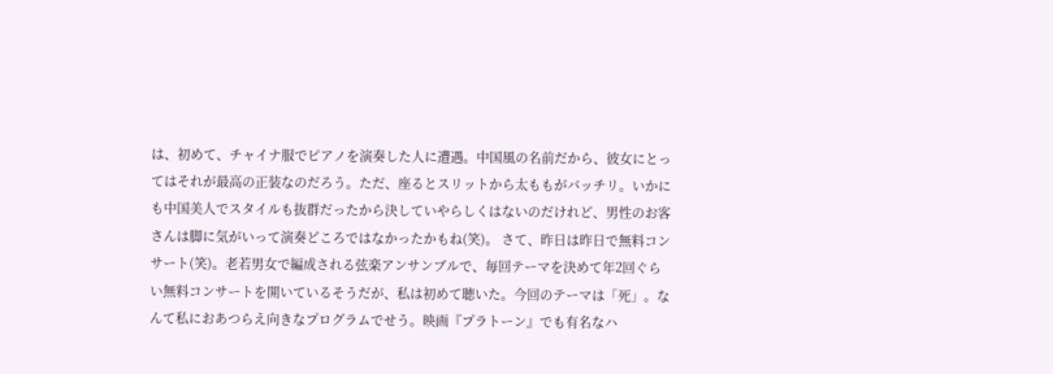は、初めて、チャイナ服でピアノを演奏した人に遭遇。中国風の名前だから、彼女にとってはそれが最高の正装なのだろう。ただ、座るとスリットから太ももがバッチリ。いかにも中国美人でスタイルも抜群だったから決していやらしくはないのだけれど、男性のお客さんは脚に気がいって演奏どころではなかったかもね(笑)。 さて、昨日は昨日で無料コンサート(笑)。老若男女で編成される弦楽アンサンブルで、毎回テーマを決めて年2回ぐらい無料コンサートを開いているそうだが、私は初めて聴いた。今回のテーマは「死」。なんて私におあつらえ向きなプログラムでせう。映画『プラトーン』でも有名なハ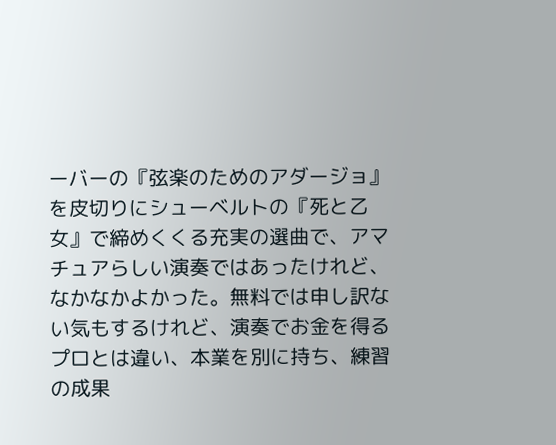ーバーの『弦楽のためのアダージョ』を皮切りにシューベルトの『死と乙女』で締めくくる充実の選曲で、アマチュアらしい演奏ではあったけれど、なかなかよかった。無料では申し訳ない気もするけれど、演奏でお金を得るプロとは違い、本業を別に持ち、練習の成果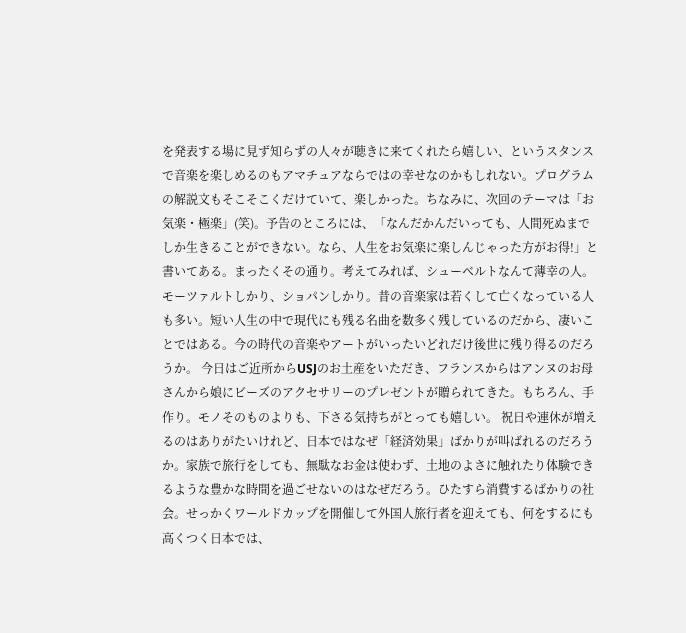を発表する場に見ず知らずの人々が聴きに来てくれたら嬉しい、というスタンスで音楽を楽しめるのもアマチュアならではの幸せなのかもしれない。プログラムの解説文もそこそこくだけていて、楽しかった。ちなみに、次回のテーマは「お気楽・極楽」(笑)。予告のところには、「なんだかんだいっても、人間死ぬまでしか生きることができない。なら、人生をお気楽に楽しんじゃった方がお得!」と書いてある。まったくその通り。考えてみれば、シューベルトなんて薄幸の人。モーツァルトしかり、ショパンしかり。昔の音楽家は若くして亡くなっている人も多い。短い人生の中で現代にも残る名曲を数多く残しているのだから、凄いことではある。今の時代の音楽やアートがいったいどれだけ後世に残り得るのだろうか。 今日はご近所からUSJのお土産をいただき、フランスからはアンヌのお母さんから娘にビーズのアクセサリーのプレゼントが贈られてきた。もちろん、手作り。モノそのものよりも、下さる気持ちがとっても嬉しい。 祝日や連休が増えるのはありがたいけれど、日本ではなぜ「経済効果」ばかりが叫ばれるのだろうか。家族で旅行をしても、無駄なお金は使わず、土地のよさに触れたり体験できるような豊かな時間を過ごせないのはなぜだろう。ひたすら消費するばかりの社会。せっかくワールドカップを開催して外国人旅行者を迎えても、何をするにも高くつく日本では、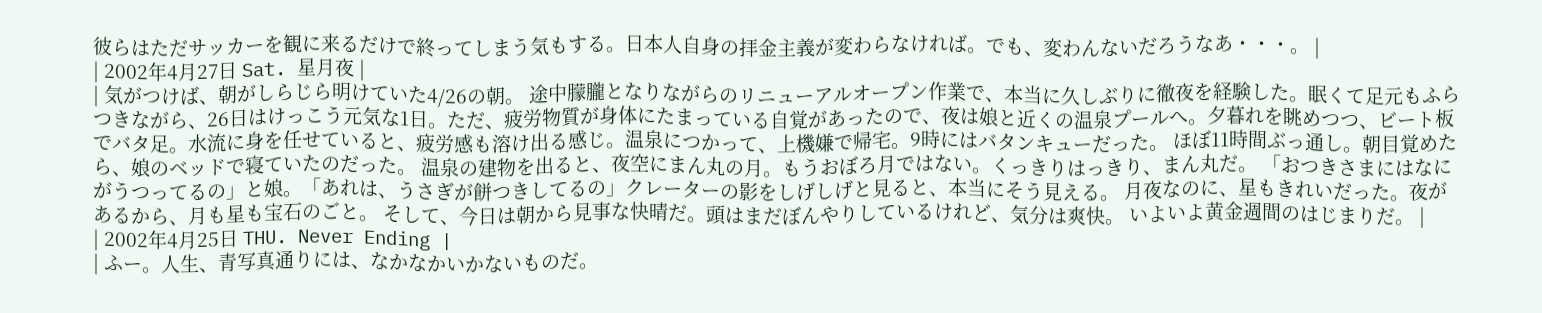彼らはただサッカーを観に来るだけで終ってしまう気もする。日本人自身の拝金主義が変わらなければ。でも、変わんないだろうなあ・・・。 |
| 2002年4月27日 Sat. 星月夜 |
| 気がつけば、朝がしらじら明けていた4/26の朝。 途中朦朧となりながらのリニューアルオープン作業で、本当に久しぶりに徹夜を経験した。眠くて足元もふらつきながら、26日はけっこう元気な1日。ただ、疲労物質が身体にたまっている自覚があったので、夜は娘と近くの温泉プールへ。夕暮れを眺めつつ、ビート板でバタ足。水流に身を任せていると、疲労感も溶け出る感じ。温泉につかって、上機嫌で帰宅。9時にはバタンキューだった。 ほぼ11時間ぶっ通し。朝目覚めたら、娘のベッドで寝ていたのだった。 温泉の建物を出ると、夜空にまん丸の月。もうおぼろ月ではない。くっきりはっきり、まん丸だ。 「おつきさまにはなにがうつってるの」と娘。「あれは、うさぎが餅つきしてるの」クレーターの影をしげしげと見ると、本当にそう見える。 月夜なのに、星もきれいだった。夜があるから、月も星も宝石のごと。 そして、今日は朝から見事な快晴だ。頭はまだぼんやりしているけれど、気分は爽快。 いよいよ黄金週間のはじまりだ。 |
| 2002年4月25日 THU. Never Ending |
| ふー。人生、青写真通りには、なかなかいかないものだ。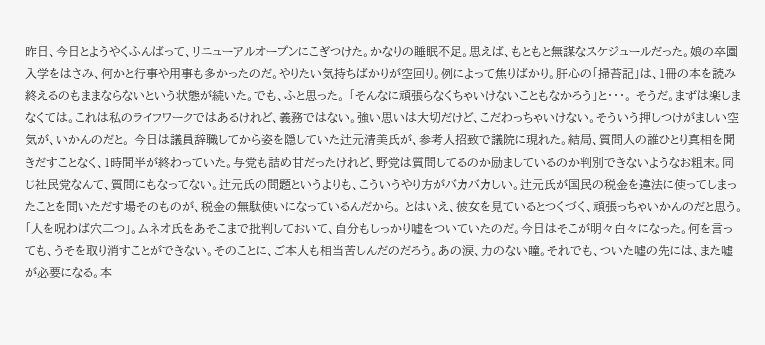昨日、今日とようやくふんばって、リニューアルオープンにこぎつけた。かなりの睡眠不足。思えば、もともと無謀なスケジュールだった。娘の卒園入学をはさみ、何かと行事や用事も多かったのだ。やりたい気持ちばかりが空回り。例によって焦りばかり。肝心の「掃苔記」は、1冊の本を読み終えるのもままならないという状態が続いた。でも、ふと思った。 「そんなに頑張らなくちゃいけないこともなかろう」と・・・。 そうだ。まずは楽しまなくては。これは私のライフワークではあるけれど、義務ではない。強い思いは大切だけど、こだわっちゃいけない。そういう押しつけがましい空気が、いかんのだと。 今日は議員辞職してから姿を隠していた辻元清美氏が、参考人招致で議院に現れた。結局、質問人の誰ひとり真相を聞きだすことなく、1時間半が終わっていた。与党も詰め甘だったけれど、野党は質問してるのか励ましているのか判別できないようなお粗末。同じ社民党なんて、質問にもなってない。辻元氏の問題というよりも、こういうやり方がバカバカしい。辻元氏が国民の税金を違法に使ってしまったことを問いただす場そのものが、税金の無駄使いになっているんだから。 とはいえ、彼女を見ているとつくづく、頑張っちゃいかんのだと思う。「人を呪わば穴二つ」。ムネオ氏をあそこまで批判しておいて、自分もしっかり嘘をついていたのだ。今日はそこが明々白々になった。何を言っても、うそを取り消すことができない。そのことに、ご本人も相当苦しんだのだろう。あの涙、力のない瞳。それでも、ついた嘘の先には、また嘘が必要になる。本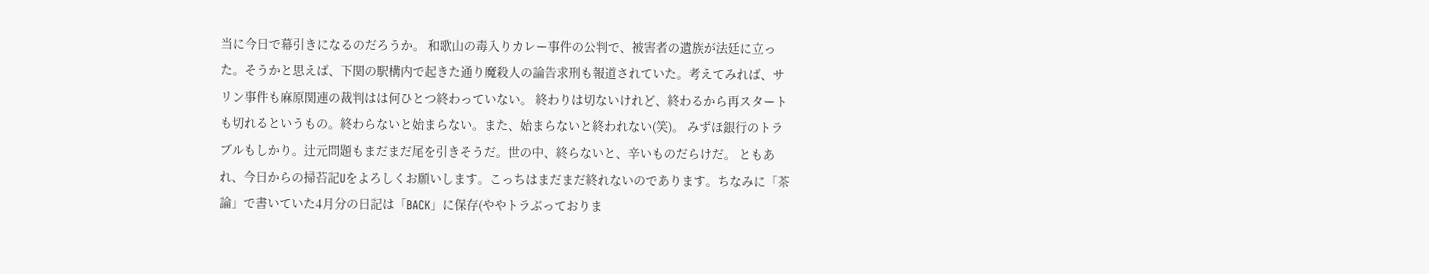当に今日で幕引きになるのだろうか。 和歌山の毒入りカレー事件の公判で、被害者の遺族が法廷に立った。そうかと思えば、下関の駅構内で起きた通り魔殺人の論告求刑も報道されていた。考えてみれば、サリン事件も麻原関連の裁判はは何ひとつ終わっていない。 終わりは切ないけれど、終わるから再スタートも切れるというもの。終わらないと始まらない。また、始まらないと終われない(笑)。 みずほ銀行のトラブルもしかり。辻元問題もまだまだ尾を引きそうだ。世の中、終らないと、辛いものだらけだ。 ともあれ、今日からの掃苔記Uをよろしくお願いします。こっちはまだまだ終れないのであります。ちなみに「茶論」で書いていた4月分の日記は「BACK」に保存(ややトラぶっておりま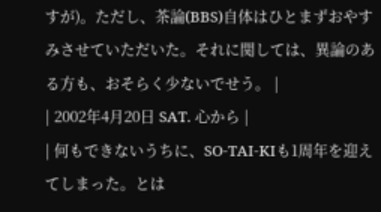すが)。ただし、茶論(BBS)自体はひとまずおやすみさせていただいた。それに関しては、異論のある方も、おそらく少ないでせう。 |
| 2002年4月20日 SAT. 心から |
| 何もできないうちに、SO-TAI-KIも1周年を迎えてしまった。とは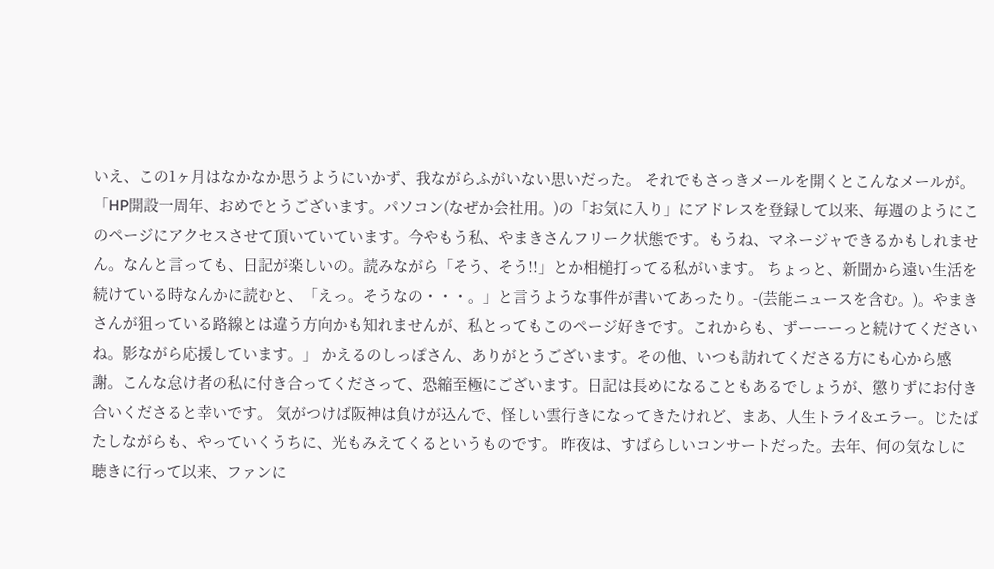いえ、この1ヶ月はなかなか思うようにいかず、我ながらふがいない思いだった。 それでもさっきメールを開くとこんなメールが。 「HP開設一周年、おめでとうございます。パソコン(なぜか会社用。)の「お気に入り」にアドレスを登録して以来、毎週のようにこのページにアクセスさせて頂いていています。今やもう私、やまきさんフリーク状態です。もうね、マネージャできるかもしれません。なんと言っても、日記が楽しいの。読みながら「そう、そう!!」とか相槌打ってる私がいます。 ちょっと、新聞から遠い生活を続けている時なんかに読むと、「えっ。そうなの・・・。」と言うような事件が書いてあったり。-(芸能ニュースを含む。)。やまきさんが狙っている路線とは違う方向かも知れませんが、私とってもこのページ好きです。これからも、ずーーーっと続けてくださいね。影ながら応援しています。」 かえるのしっぽさん、ありがとうございます。その他、いつも訪れてくださる方にも心から感謝。こんな怠け者の私に付き合ってくださって、恐縮至極にございます。日記は長めになることもあるでしょうが、懲りずにお付き合いくださると幸いです。 気がつけば阪神は負けが込んで、怪しい雲行きになってきたけれど、まあ、人生トライ&エラー。じたばたしながらも、やっていくうちに、光もみえてくるというものです。 昨夜は、すばらしいコンサートだった。去年、何の気なしに聴きに行って以来、ファンに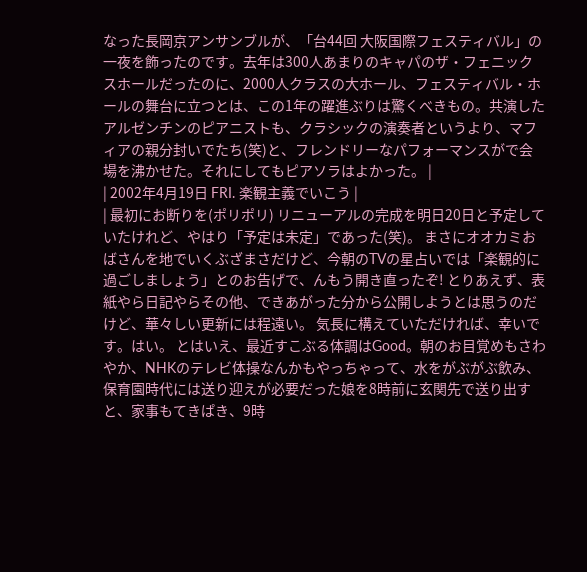なった長岡京アンサンブルが、「台44回 大阪国際フェスティバル」の一夜を飾ったのです。去年は300人あまりのキャパのザ・フェニックスホールだったのに、2000人クラスの大ホール、フェスティバル・ホールの舞台に立つとは、この1年の躍進ぶりは驚くべきもの。共演したアルゼンチンのピアニストも、クラシックの演奏者というより、マフィアの親分封いでたち(笑)と、フレンドリーなパフォーマンスがで会場を沸かせた。それにしてもピアソラはよかった。 |
| 2002年4月19日 FRI. 楽観主義でいこう |
| 最初にお断りを(ポリポリ) リニューアルの完成を明日20日と予定していたけれど、やはり「予定は未定」であった(笑)。 まさにオオカミおばさんを地でいくぶざまさだけど、今朝のTVの星占いでは「楽観的に過ごしましょう」とのお告げで、んもう開き直ったぞ! とりあえず、表紙やら日記やらその他、できあがった分から公開しようとは思うのだけど、華々しい更新には程遠い。 気長に構えていただければ、幸いです。はい。 とはいえ、最近すこぶる体調はGood。朝のお目覚めもさわやか、NHKのテレビ体操なんかもやっちゃって、水をがぶがぶ飲み、保育園時代には送り迎えが必要だった娘を8時前に玄関先で送り出すと、家事もてきぱき、9時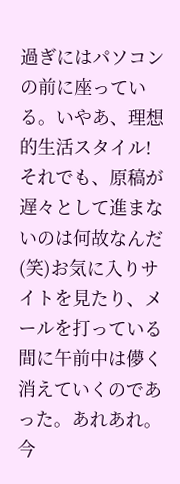過ぎにはパソコンの前に座っている。いやあ、理想的生活スタイル! それでも、原稿が遅々として進まないのは何故なんだ(笑)お気に入りサイトを見たり、メールを打っている間に午前中は儚く消えていくのであった。あれあれ。 今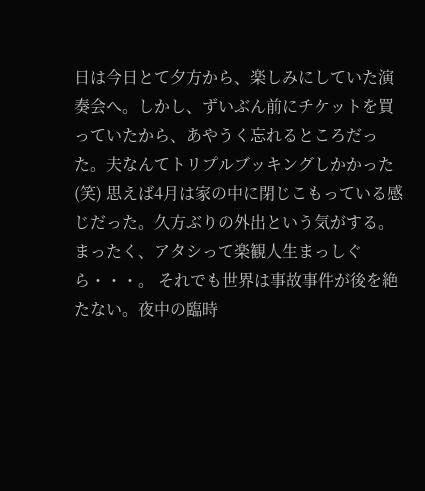日は今日とて夕方から、楽しみにしていた演奏会へ。しかし、ずいぶん前にチケットを買っていたから、あやうく忘れるところだった。夫なんてトリプルブッキングしかかった(笑) 思えば4月は家の中に閉じこもっている感じだった。久方ぶりの外出という気がする。 まったく、アタシって楽観人生まっしぐら・・・。 それでも世界は事故事件が後を絶たない。夜中の臨時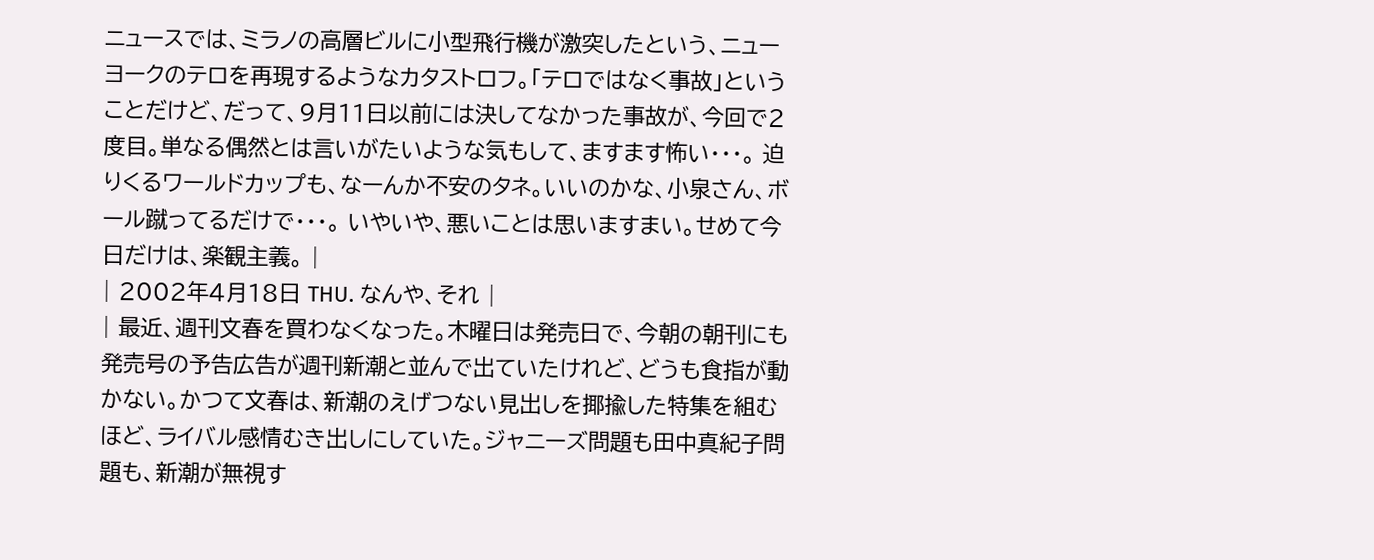ニュースでは、ミラノの高層ビルに小型飛行機が激突したという、ニューヨークのテロを再現するようなカタストロフ。「テロではなく事故」ということだけど、だって、9月11日以前には決してなかった事故が、今回で2度目。単なる偶然とは言いがたいような気もして、ますます怖い・・・。 迫りくるワールドカップも、なーんか不安のタネ。いいのかな、小泉さん、ボール蹴ってるだけで・・・。 いやいや、悪いことは思いますまい。せめて今日だけは、楽観主義。 |
| 2002年4月18日 THU. なんや、それ |
| 最近、週刊文春を買わなくなった。木曜日は発売日で、今朝の朝刊にも発売号の予告広告が週刊新潮と並んで出ていたけれど、どうも食指が動かない。かつて文春は、新潮のえげつない見出しを揶揄した特集を組むほど、ライバル感情むき出しにしていた。ジャニーズ問題も田中真紀子問題も、新潮が無視す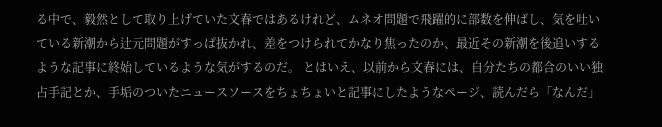る中で、毅然として取り上げていた文春ではあるけれど、ムネオ問題で飛躍的に部数を伸ばし、気を吐いている新潮から辻元問題がすっぱ抜かれ、差をつけられてかなり焦ったのか、最近その新潮を後追いするような記事に終始しているような気がするのだ。 とはいえ、以前から文春には、自分たちの都合のいい独占手記とか、手垢のついたニュースソースをちょちょいと記事にしたようなページ、読んだら「なんだ」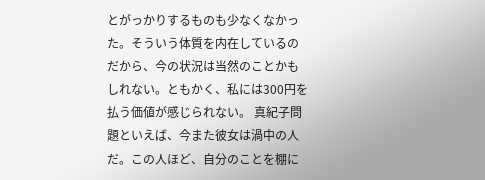とがっかりするものも少なくなかった。そういう体質を内在しているのだから、今の状況は当然のことかもしれない。ともかく、私には300円を払う価値が感じられない。 真紀子問題といえば、今また彼女は渦中の人だ。この人ほど、自分のことを棚に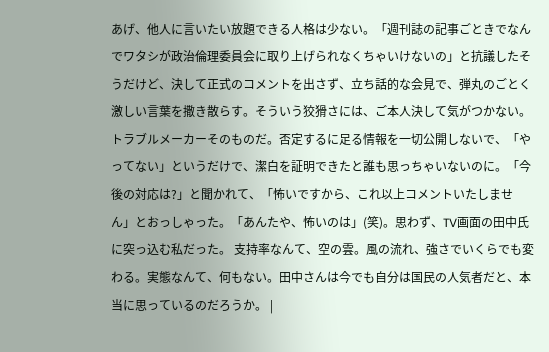あげ、他人に言いたい放題できる人格は少ない。「週刊誌の記事ごときでなんでワタシが政治倫理委員会に取り上げられなくちゃいけないの」と抗議したそうだけど、決して正式のコメントを出さず、立ち話的な会見で、弾丸のごとく激しい言葉を撒き散らす。そういう狡猾さには、ご本人決して気がつかない。トラブルメーカーそのものだ。否定するに足る情報を一切公開しないで、「やってない」というだけで、潔白を証明できたと誰も思っちゃいないのに。「今後の対応は?」と聞かれて、「怖いですから、これ以上コメントいたしません」とおっしゃった。「あんたや、怖いのは」(笑)。思わず、TV画面の田中氏に突っ込む私だった。 支持率なんて、空の雲。風の流れ、強さでいくらでも変わる。実態なんて、何もない。田中さんは今でも自分は国民の人気者だと、本当に思っているのだろうか。 |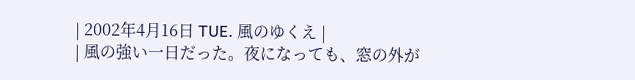| 2002年4月16日 TUE. 風のゆくえ |
| 風の強い一日だった。夜になっても、窓の外が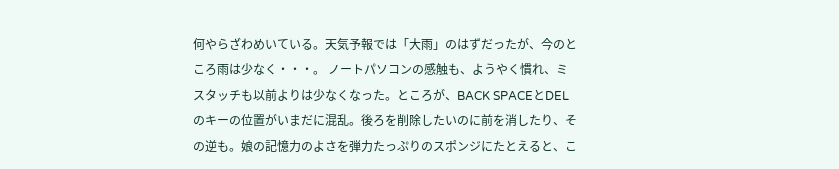何やらざわめいている。天気予報では「大雨」のはずだったが、今のところ雨は少なく・・・。 ノートパソコンの感触も、ようやく慣れ、ミスタッチも以前よりは少なくなった。ところが、BACK SPACEとDELのキーの位置がいまだに混乱。後ろを削除したいのに前を消したり、その逆も。娘の記憶力のよさを弾力たっぷりのスポンジにたとえると、こ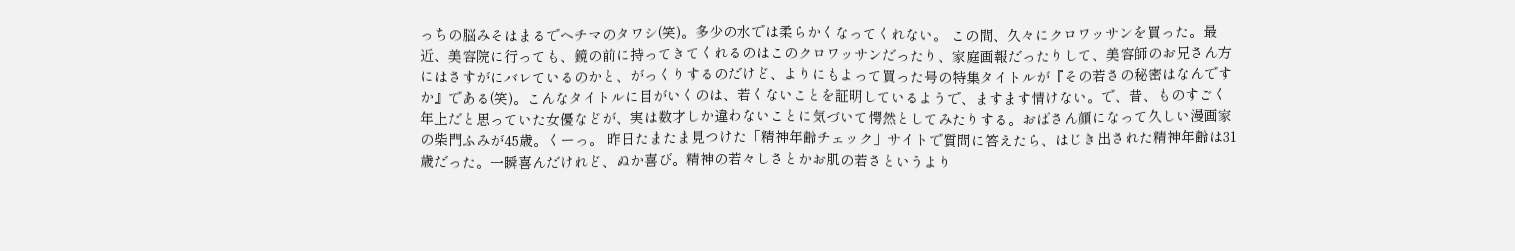っちの脳みそはまるでヘチマのタワシ(笑)。多少の水では柔らかくなってくれない。 この間、久々にクロワッサンを買った。最近、美容院に行っても、鏡の前に持ってきてくれるのはこのクロワッサンだったり、家庭画報だったりして、美容師のお兄さん方にはさすがにバレているのかと、がっくりするのだけど、よりにもよって買った号の特集タイトルが『その若さの秘密はなんですか』である(笑)。こんなタイトルに目がいくのは、若くないことを証明しているようで、ますます情けない。で、昔、ものすごく年上だと思っていた女優などが、実は数才しか違わないことに気づいて愕然としてみたりする。おばさん顔になって久しい漫画家の柴門ふみが45歳。くーっ。 昨日たまたま見つけた「精神年齢チェック」サイトで質問に答えたら、はじき出された精神年齢は31歳だった。一瞬喜んだけれど、ぬか喜び。精神の若々しさとかお肌の若さというより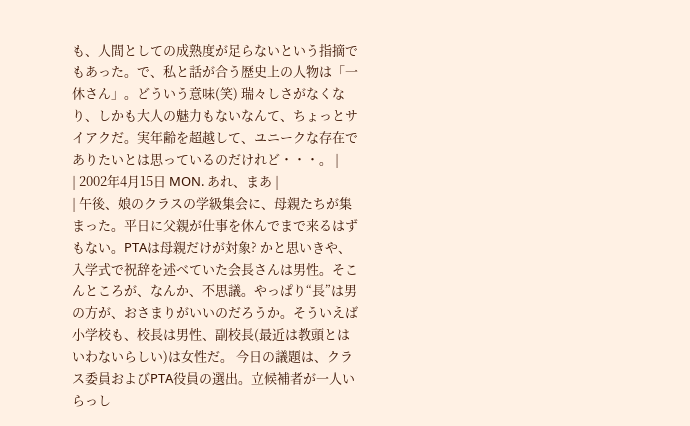も、人間としての成熟度が足らないという指摘でもあった。で、私と話が合う歴史上の人物は「一休さん」。どういう意味(笑) 瑞々しさがなくなり、しかも大人の魅力もないなんて、ちょっとサイアクだ。実年齢を超越して、ユニークな存在でありたいとは思っているのだけれど・・・。 |
| 2002年4月15日 MON. あれ、まあ |
| 午後、娘のクラスの学級集会に、母親たちが集まった。平日に父親が仕事を休んでまで来るはずもない。PTAは母親だけが対象? かと思いきや、入学式で祝辞を述べていた会長さんは男性。そこんところが、なんか、不思議。やっぱり“長”は男の方が、おさまりがいいのだろうか。そういえば小学校も、校長は男性、副校長(最近は教頭とはいわないらしい)は女性だ。 今日の議題は、クラス委員およびPTA役員の選出。立候補者が一人いらっし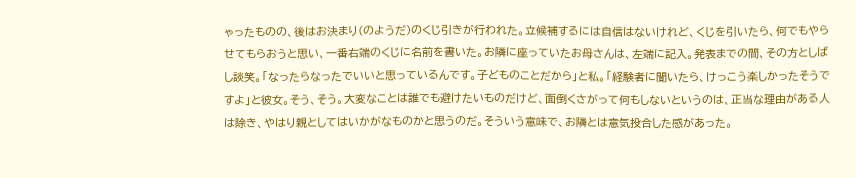ゃったものの、後はお決まり(のようだ)のくじ引きが行われた。立候補するには自信はないけれど、くじを引いたら、何でもやらせてもらおうと思い、一番右端のくじに名前を書いた。お隣に座っていたお母さんは、左端に記入。発表までの間、その方としばし談笑。「なったらなったでいいと思っているんです。子どものことだから」と私。「経験者に聞いたら、けっこう楽しかったそうですよ」と彼女。そう、そう。大変なことは誰でも避けたいものだけど、面倒くさがって何もしないというのは、正当な理由がある人は除き、やはり親としてはいかがなものかと思うのだ。そういう意味で、お隣とは意気投合した感があった。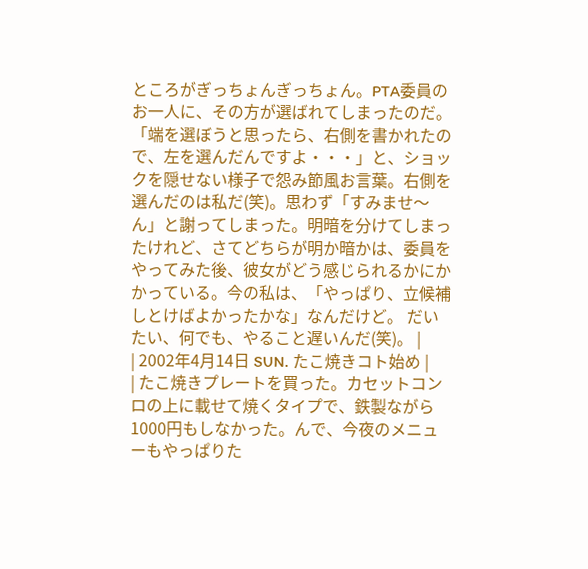ところがぎっちょんぎっちょん。PTA委員のお一人に、その方が選ばれてしまったのだ。「端を選ぼうと思ったら、右側を書かれたので、左を選んだんですよ・・・」と、ショックを隠せない様子で怨み節風お言葉。右側を選んだのは私だ(笑)。思わず「すみませ〜ん」と謝ってしまった。明暗を分けてしまったけれど、さてどちらが明か暗かは、委員をやってみた後、彼女がどう感じられるかにかかっている。今の私は、「やっぱり、立候補しとけばよかったかな」なんだけど。 だいたい、何でも、やること遅いんだ(笑)。 |
| 2002年4月14日 SUN. たこ焼きコト始め |
| たこ焼きプレートを買った。カセットコンロの上に載せて焼くタイプで、鉄製ながら1000円もしなかった。んで、今夜のメニューもやっぱりた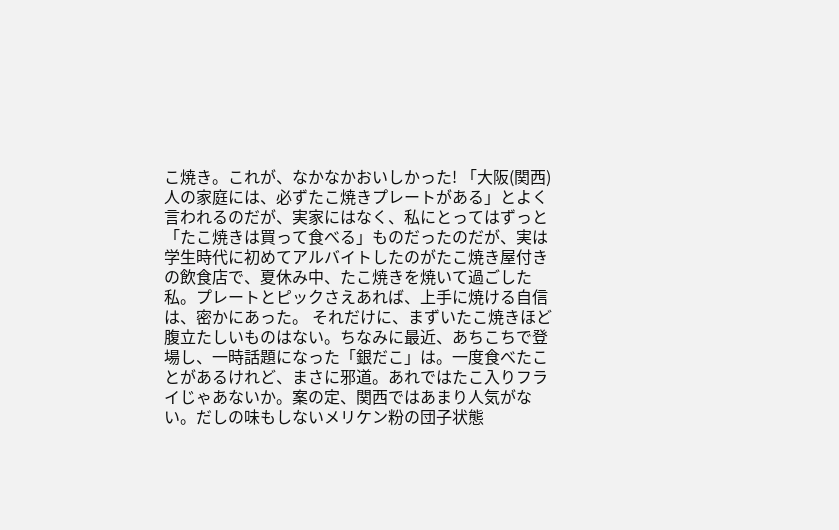こ焼き。これが、なかなかおいしかった! 「大阪(関西)人の家庭には、必ずたこ焼きプレートがある」とよく言われるのだが、実家にはなく、私にとってはずっと「たこ焼きは買って食べる」ものだったのだが、実は学生時代に初めてアルバイトしたのがたこ焼き屋付きの飲食店で、夏休み中、たこ焼きを焼いて過ごした私。プレートとピックさえあれば、上手に焼ける自信は、密かにあった。 それだけに、まずいたこ焼きほど腹立たしいものはない。ちなみに最近、あちこちで登場し、一時話題になった「銀だこ」は。一度食べたことがあるけれど、まさに邪道。あれではたこ入りフライじゃあないか。案の定、関西ではあまり人気がない。だしの味もしないメリケン粉の団子状態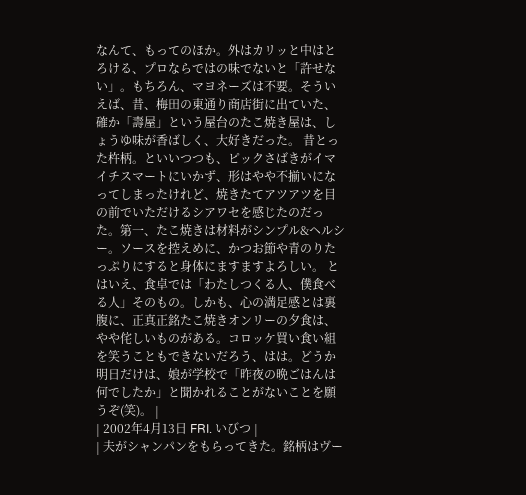なんて、もってのほか。外はカリッと中はとろける、プロならではの味でないと「許せない」。もちろん、マヨネーズは不要。そういえば、昔、梅田の東通り商店街に出ていた、確か「壽屋」という屋台のたこ焼き屋は、しょうゆ味が香ばしく、大好きだった。 昔とった杵柄。といいつつも、ピックさばきがイマイチスマートにいかず、形はやや不揃いになってしまったけれど、焼きたてアツアツを目の前でいただけるシアワセを感じたのだった。第一、たこ焼きは材料がシンプル&ヘルシー。ソースを控えめに、かつお節や青のりたっぷりにすると身体にますますよろしい。 とはいえ、食卓では「わたしつくる人、僕食べる人」そのもの。しかも、心の満足感とは裏腹に、正真正銘たこ焼きオンリーの夕食は、やや侘しいものがある。コロッケ買い食い組を笑うこともできないだろう、はは。どうか明日だけは、娘が学校で「昨夜の晩ごはんは何でしたか」と聞かれることがないことを願うぞ(笑)。 |
| 2002年4月13日 FRI. いびつ |
| 夫がシャンパンをもらってきた。銘柄はヴー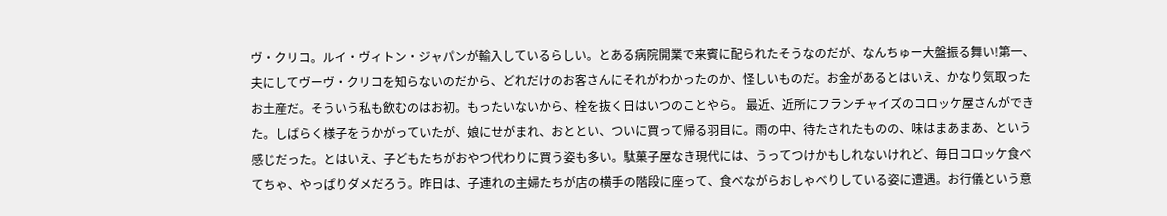ヴ・クリコ。ルイ・ヴィトン・ジャパンが輸入しているらしい。とある病院開業で来賓に配られたそうなのだが、なんちゅー大盤振る舞い!第一、夫にしてヴーヴ・クリコを知らないのだから、どれだけのお客さんにそれがわかったのか、怪しいものだ。お金があるとはいえ、かなり気取ったお土産だ。そういう私も飲むのはお初。もったいないから、栓を抜く日はいつのことやら。 最近、近所にフランチャイズのコロッケ屋さんができた。しばらく様子をうかがっていたが、娘にせがまれ、おととい、ついに買って帰る羽目に。雨の中、待たされたものの、味はまあまあ、という感じだった。とはいえ、子どもたちがおやつ代わりに買う姿も多い。駄菓子屋なき現代には、うってつけかもしれないけれど、毎日コロッケ食べてちゃ、やっぱりダメだろう。昨日は、子連れの主婦たちが店の横手の階段に座って、食べながらおしゃべりしている姿に遭遇。お行儀という意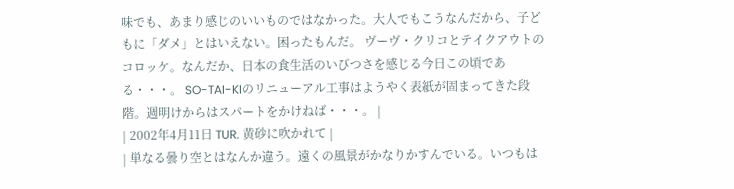味でも、あまり感じのいいものではなかった。大人でもこうなんだから、子どもに「ダメ」とはいえない。困ったもんだ。 ヴーヴ・クリコとテイクアウトのコロッケ。なんだか、日本の食生活のいびつさを感じる今日この頃である・・・。 SO-TAI-KIのリニューアル工事はようやく表紙が固まってきた段階。週明けからはスパートをかけねば・・・。 |
| 2002年4月11日 TUR. 黄砂に吹かれて |
| 単なる曇り空とはなんか違う。遠くの風景がかなりかすんでいる。いつもは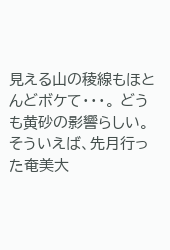見える山の稜線もほとんどボケて・・・。 どうも黄砂の影響らしい。そういえば、先月行った奄美大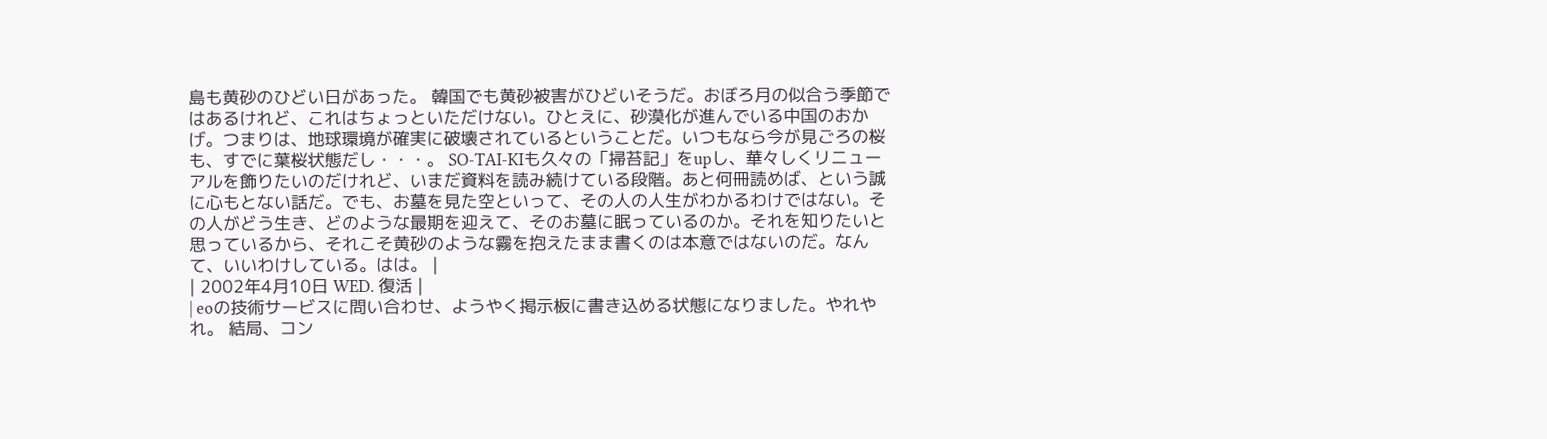島も黄砂のひどい日があった。 韓国でも黄砂被害がひどいそうだ。おぼろ月の似合う季節ではあるけれど、これはちょっといただけない。ひとえに、砂漠化が進んでいる中国のおかげ。つまりは、地球環境が確実に破壊されているということだ。いつもなら今が見ごろの桜も、すでに葉桜状態だし・・・。 SO-TAI-KIも久々の「掃苔記」をupし、華々しくリニューアルを飾りたいのだけれど、いまだ資料を読み続けている段階。あと何冊読めば、という誠に心もとない話だ。でも、お墓を見た空といって、その人の人生がわかるわけではない。その人がどう生き、どのような最期を迎えて、そのお墓に眠っているのか。それを知りたいと思っているから、それこそ黄砂のような霧を抱えたまま書くのは本意ではないのだ。なんて、いいわけしている。はは。 |
| 2002年4月10日 WED. 復活 |
| eoの技術サービスに問い合わせ、ようやく掲示板に書き込める状態になりました。やれやれ。 結局、コン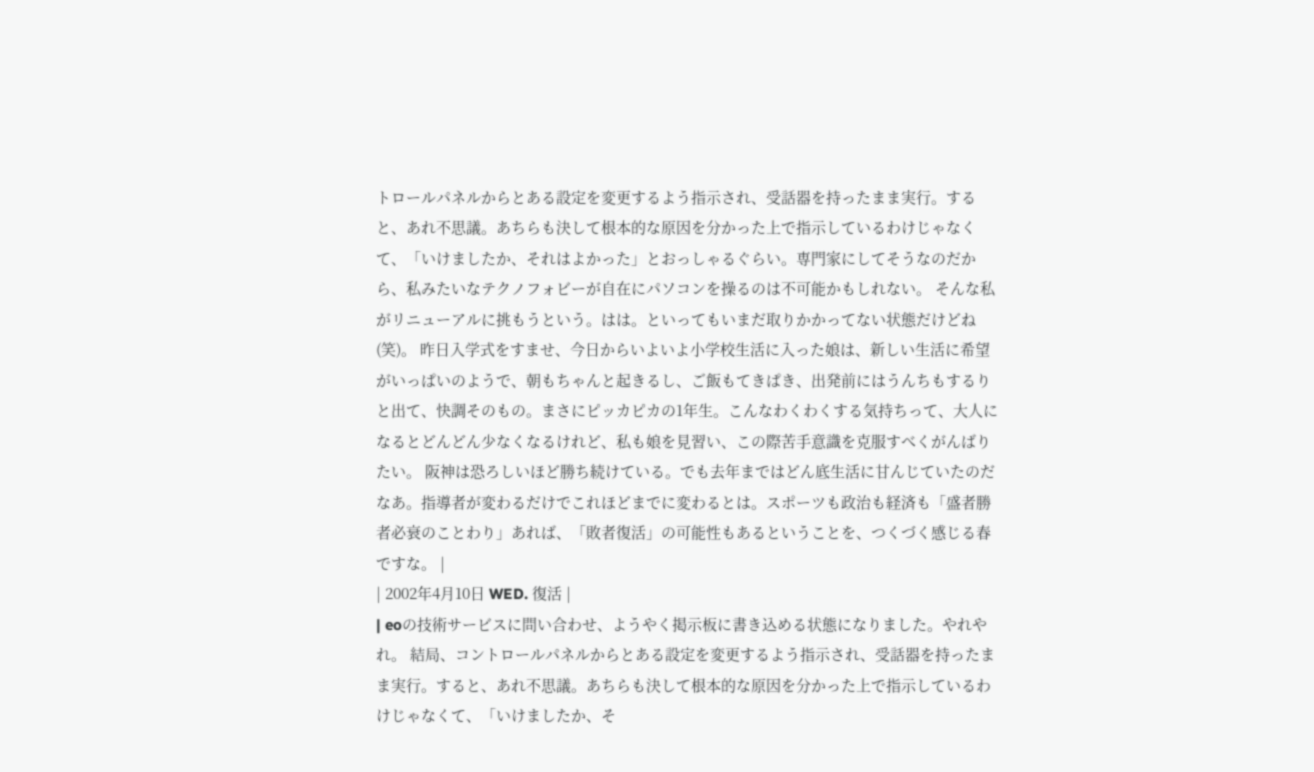トロールパネルからとある設定を変更するよう指示され、受話器を持ったまま実行。すると、あれ不思議。あちらも決して根本的な原因を分かった上で指示しているわけじゃなくて、「いけましたか、それはよかった」とおっしゃるぐらい。専門家にしてそうなのだから、私みたいなテクノフォビーが自在にパソコンを操るのは不可能かもしれない。 そんな私がリニューアルに挑もうという。はは。といってもいまだ取りかかってない状態だけどね(笑)。 昨日入学式をすませ、今日からいよいよ小学校生活に入った娘は、新しい生活に希望がいっぱいのようで、朝もちゃんと起きるし、ご飯もてきぱき、出発前にはうんちもするりと出て、快調そのもの。まさにピッカピカの1年生。こんなわくわくする気持ちって、大人になるとどんどん少なくなるけれど、私も娘を見習い、この際苦手意識を克服すべくがんばりたい。 阪神は恐ろしいほど勝ち続けている。でも去年まではどん底生活に甘んじていたのだなあ。指導者が変わるだけでこれほどまでに変わるとは。スポーツも政治も経済も「盛者勝者必衰のことわり」あれば、「敗者復活」の可能性もあるということを、つくづく感じる春ですな。 |
| 2002年4月10日 WED. 復活 |
| eoの技術サービスに問い合わせ、ようやく掲示板に書き込める状態になりました。やれやれ。 結局、コントロールパネルからとある設定を変更するよう指示され、受話器を持ったまま実行。すると、あれ不思議。あちらも決して根本的な原因を分かった上で指示しているわけじゃなくて、「いけましたか、そ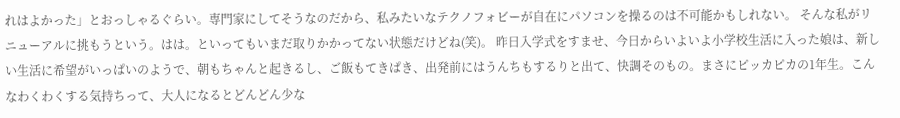れはよかった」とおっしゃるぐらい。専門家にしてそうなのだから、私みたいなテクノフォビーが自在にパソコンを操るのは不可能かもしれない。 そんな私がリニューアルに挑もうという。はは。といってもいまだ取りかかってない状態だけどね(笑)。 昨日入学式をすませ、今日からいよいよ小学校生活に入った娘は、新しい生活に希望がいっぱいのようで、朝もちゃんと起きるし、ご飯もてきぱき、出発前にはうんちもするりと出て、快調そのもの。まさにピッカピカの1年生。こんなわくわくする気持ちって、大人になるとどんどん少な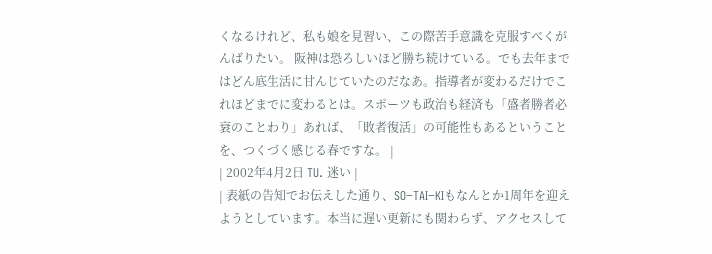くなるけれど、私も娘を見習い、この際苦手意識を克服すべくがんばりたい。 阪神は恐ろしいほど勝ち続けている。でも去年まではどん底生活に甘んじていたのだなあ。指導者が変わるだけでこれほどまでに変わるとは。スポーツも政治も経済も「盛者勝者必衰のことわり」あれば、「敗者復活」の可能性もあるということを、つくづく感じる春ですな。 |
| 2002年4月2日 TU. 迷い |
| 表紙の告知でお伝えした通り、SO−TAI−KIもなんとか1周年を迎えようとしています。本当に遅い更新にも関わらず、アクセスして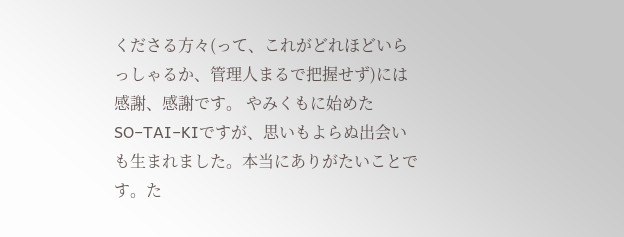くださる方々(って、これがどれほどいらっしゃるか、管理人まるで把握せず)には感謝、感謝です。 やみくもに始めたSO−TAI−KIですが、思いもよらぬ出会いも生まれました。本当にありがたいことです。た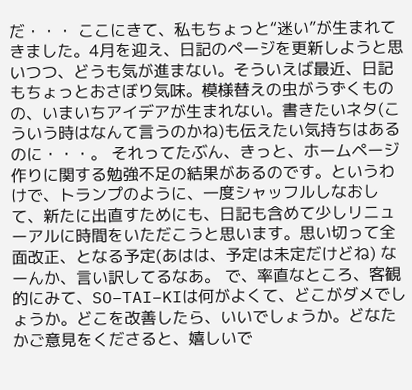だ・・・ ここにきて、私もちょっと“迷い”が生まれてきました。4月を迎え、日記のページを更新しようと思いつつ、どうも気が進まない。そういえば最近、日記もちょっとおさぼり気味。模様替えの虫がうずくものの、いまいちアイデアが生まれない。書きたいネタ(こういう時はなんて言うのかね)も伝えたい気持ちはあるのに・・・。 それってたぶん、きっと、ホームページ作りに関する勉強不足の結果があるのです。というわけで、トランプのように、一度シャッフルしなおして、新たに出直すためにも、日記も含めて少しリニューアルに時間をいただこうと思います。思い切って全面改正、となる予定(あはは、予定は未定だけどね) なーんか、言い訳してるなあ。 で、率直なところ、客観的にみて、SO−TAI−KIは何がよくて、どこがダメでしょうか。どこを改善したら、いいでしょうか。どなたかご意見をくださると、嬉しいで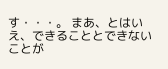す・・・。 まあ、とはいえ、できることとできないことが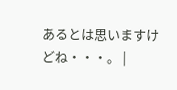あるとは思いますけどね・・・。 |